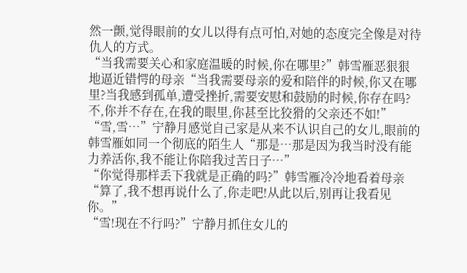然一颤,觉得眼前的女儿以得有点可怕,对她的态度完全像是对待仇人的方式。
“当我需要关心和家庭温暖的时候,你在哪里?”韩雪雁恶狠狠地逼近错愕的母亲“当我需要母亲的爱和陪伴的时候,你又在哪里?当我感到孤单,遭受挫折,需要安慰和鼓励的时候,你存在吗?不,你并不存在,在我的眼里,你甚至比狡猾的父亲还不如!”
“雪,雪…”宁静月感觉自己家是从来不认识自己的女儿,眼前的韩雪雁如同一个彻底的陌生人“那是…那是因为我当时没有能力养活你,我不能让你陪我过苦日子…”
“你觉得那样丢下我就是正确的吗?”韩雪雁冷冷地看着母亲“算了,我不想再说什么了,你走吧!从此以后,别再让我看见你。”
“雪!现在不行吗?”宁静月抓住女儿的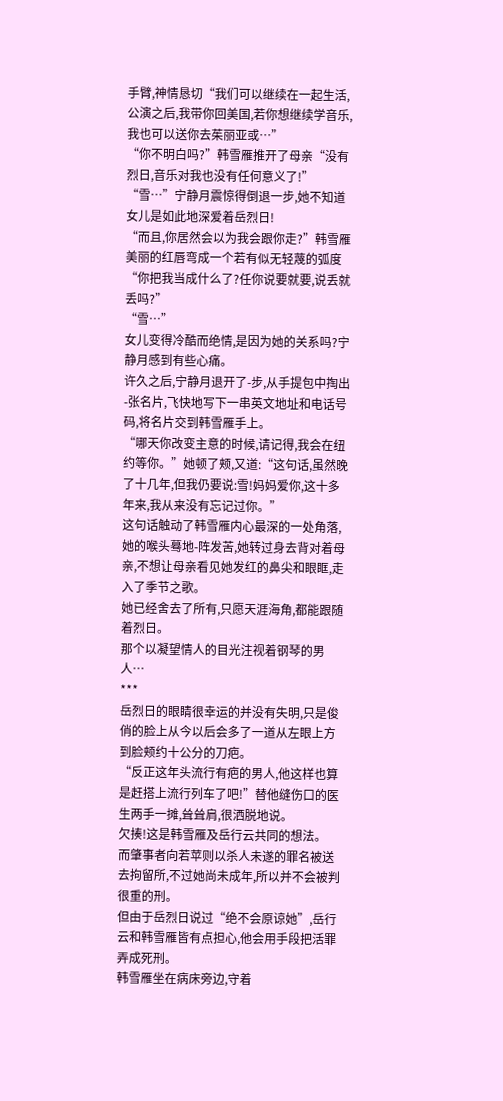手臂,神情恳切“我们可以继续在一起生活,公演之后,我带你回美国,若你想继续学音乐,我也可以送你去茱丽亚或…”
“你不明白吗?”韩雪雁推开了母亲“没有烈日,音乐对我也没有任何意义了!”
“雪…”宁静月震惊得倒退一步,她不知道女儿是如此地深爱着岳烈日!
“而且,你居然会以为我会跟你走?”韩雪雁美丽的红唇弯成一个若有似无轻蔑的弧度“你把我当成什么了?任你说要就要,说丢就丢吗?”
“雪…”
女儿变得冷酷而绝情,是因为她的关系吗?宁静月感到有些心痛。
许久之后,宁静月退开了-步,从手提包中掏出-张名片,飞快地写下一串英文地址和电话号码,将名片交到韩雪雁手上。
“哪天你改变主意的时候,请记得,我会在纽约等你。”她顿了颊,又道:“这句话,虽然晚了十几年,但我仍要说:雪!妈妈爱你,这十多年来,我从来没有忘记过你。”
这句话触动了韩雪雁内心最深的一处角落,她的喉头蓦地-阵发苦,她转过身去背对着母亲,不想让母亲看见她发红的鼻尖和眼眶,走入了季节之歌。
她已经舍去了所有,只愿天涯海角,都能跟随着烈日。
那个以凝望情人的目光注视着钢琴的男人…
***
岳烈日的眼睛很幸运的并没有失明,只是俊俏的脸上从今以后会多了一道从左眼上方到脸颊约十公分的刀疤。
“反正这年头流行有疤的男人,他这样也算是赶搭上流行列车了吧!”替他缝伤口的医生两手一摊,耸耸肩,很洒脱地说。
欠揍!这是韩雪雁及岳行云共同的想法。
而肇事者向若苹则以杀人未遂的罪名被送去拘留所,不过她尚未成年,所以并不会被判很重的刑。
但由于岳烈日说过“绝不会原谅她”,岳行云和韩雪雁皆有点担心,他会用手段把活罪弄成死刑。
韩雪雁坐在病床旁边,守着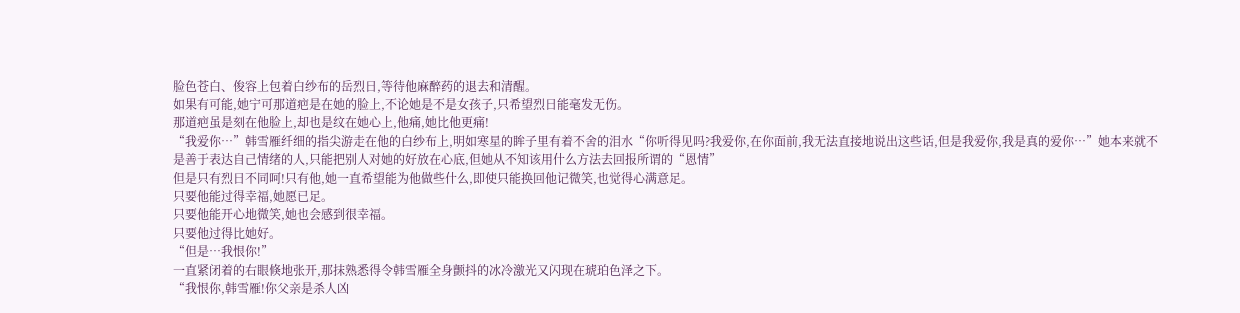脸色苍白、俊容上包着白纱布的岳烈日,等待他麻醉药的退去和清醒。
如果有可能,她宁可那道疤是在她的脸上,不论她是不是女孩子,只希望烈日能毫发无伤。
那道疤虽是刻在他脸上,却也是纹在她心上,他痛,她比他更痛!
“我爱你…”韩雪雁纤细的指尖游走在他的白纱布上,明如寒星的眸子里有着不舍的泪水“你听得见吗?我爱你,在你面前,我无法直接地说出这些话,但是我爱你,我是真的爱你…”她本来就不是善于表达自己情绪的人,只能把别人对她的好放在心底,但她从不知该用什么方法去回报所谓的“恩情”
但是只有烈日不同呵!只有他,她一直希望能为他做些什么,即使只能换回他记微笑,也觉得心满意足。
只要他能过得幸福,她愿已足。
只要他能开心地微笑,她也会感到很幸福。
只要他过得比她好。
“但是…我恨你!”
一直紧闭着的右眼倏地张开,那抹熟悉得令韩雪雁全身颤抖的冰冷激光又闪现在琥珀色泽之下。
“我恨你,韩雪雁!你父亲是杀人凶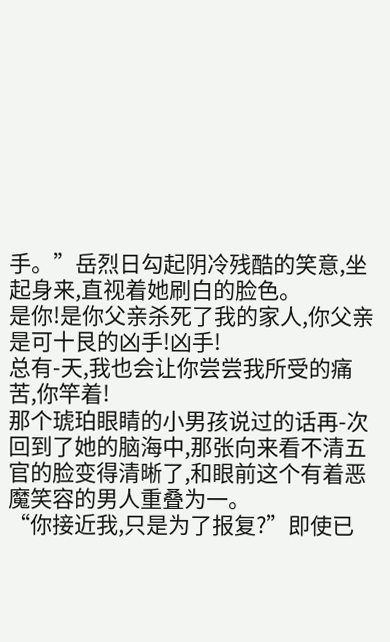手。”岳烈日勾起阴冷残酷的笑意,坐起身来,直视着她刷白的脸色。
是你!是你父亲杀死了我的家人,你父亲是可十艮的凶手!凶手!
总有-天,我也会让你尝尝我所受的痛苦,你竿着!
那个琥珀眼睛的小男孩说过的话再-次回到了她的脑海中,那张向来看不清五官的脸变得清晰了,和眼前这个有着恶魔笑容的男人重叠为一。
“你接近我,只是为了报复?”即使已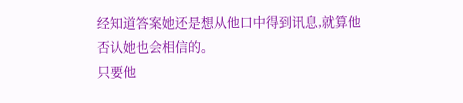经知道答案她还是想从他口中得到讯息,就算他否认她也会相信的。
只要他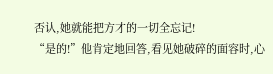否认,她就能把方才的一切全忘记!
“是的!”他肯定地回答,看见她破碎的面容时,心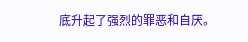底升起了强烈的罪恶和自厌。